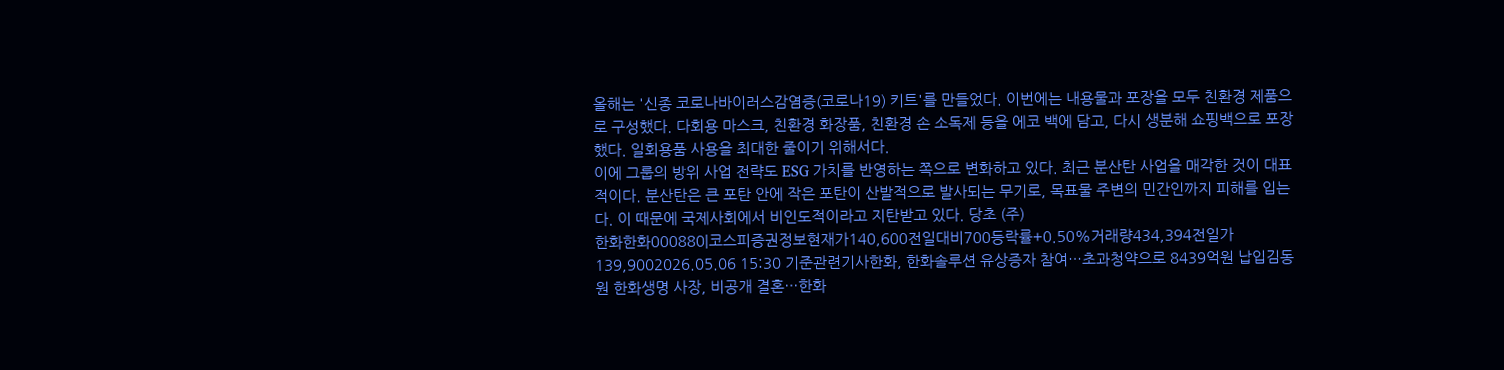올해는 '신종 코로나바이러스감염증(코로나19) 키트'를 만들었다. 이번에는 내용물과 포장을 모두 친환경 제품으로 구성했다. 다회용 마스크, 친환경 화장품, 친환경 손 소독제 등을 에코 백에 담고, 다시 생분해 쇼핑백으로 포장했다. 일회용품 사용을 최대한 줄이기 위해서다.
이에 그룹의 방위 사업 전략도 ESG 가치를 반영하는 쪽으로 변화하고 있다. 최근 분산탄 사업을 매각한 것이 대표적이다. 분산탄은 큰 포탄 안에 작은 포탄이 산발적으로 발사되는 무기로, 목표물 주변의 민간인까지 피해를 입는다. 이 때문에 국제사회에서 비인도적이라고 지탄받고 있다. 당초 (주)
한화한화000880|코스피증권정보현재가140,600전일대비700등락률+0.50%거래량434,394전일가139,9002026.05.06 15:30 기준관련기사한화, 한화솔루션 유상증자 참여…초과청약으로 8439억원 납입김동원 한화생명 사장, 비공개 결혼…한화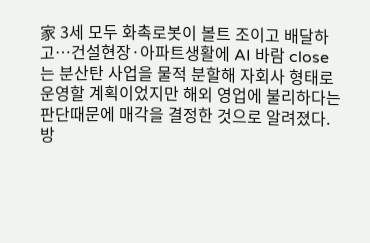家 3세 모두 화촉로봇이 볼트 조이고 배달하고…건설현장·아파트생활에 AI 바람 close
는 분산탄 사업을 물적 분할해 자회사 형태로 운영할 계획이었지만 해외 영업에 불리하다는 판단때문에 매각을 결정한 것으로 알려졌다.
방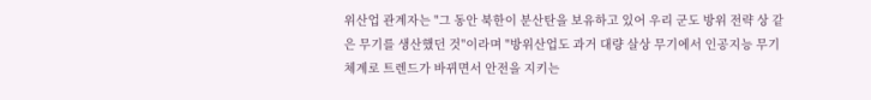위산업 관계자는 "그 동안 북한이 분산탄을 보유하고 있어 우리 군도 방위 전략 상 같은 무기를 생산했던 것"이라며 "방위산업도 과거 대량 살상 무기에서 인공지능 무기 체계로 트렌드가 바뀌면서 안전을 지키는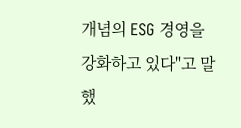개념의 ESG 경영을 강화하고 있다"고 말했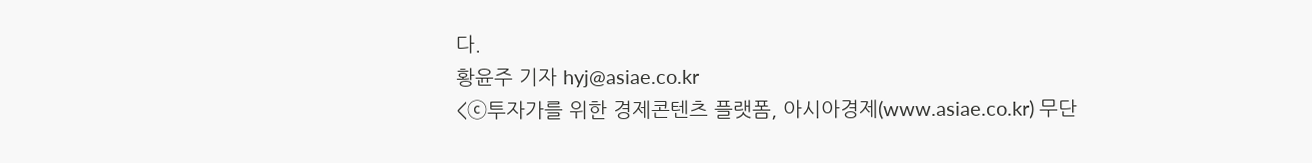다.
황윤주 기자 hyj@asiae.co.kr
<ⓒ투자가를 위한 경제콘텐츠 플랫폼, 아시아경제(www.asiae.co.kr) 무단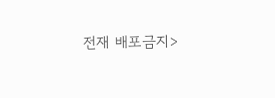전재 배포금지>